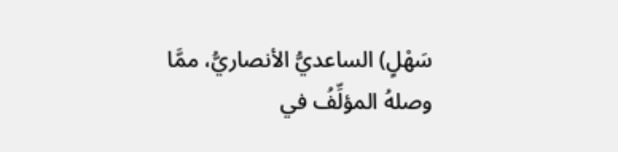سَهْلٍ) الساعديُّ الأنصاريُّ، ممَّا وصلهُ المؤلِّفُ في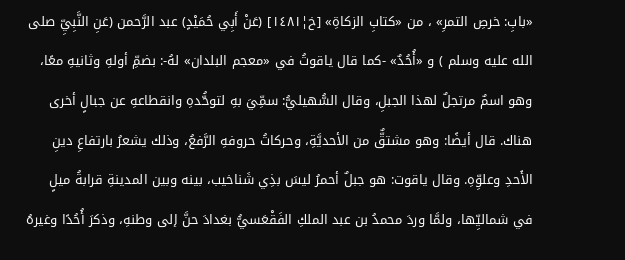«بابِ: خرصِ التمرِ» ، من «كتابِ الزكاةِ» [خ¦١٤٨١] (عَنْ أَبِي حُمَيْدٍ) عبد الرَّحمن (عَنِ النَّبِيِّ صلى الله عليه وسلم ) و «أُحُدٌ» -كما قال ياقوتُ في «معجم البلدان» لهُ-: بضمِّ أولهِ وثانيهِ معًا، وهو اسمٌ مرتجلٌ لهذا الجبلِ، وقال السُّهيليُّ: سمِّيَ بهِ لتوحُّدهِ وانقطاعهِ عن جبالٍ أخرى هناك. قال أيضًا: وهو مشتقٌّ من الأحديَّةِ، وحركاتُ حروفهِ الرَّفعُ، وذلك يشعرُ بارتفاعِ دينِ الأَحدِ وعلوِّهِ. وقال ياقوت: هو جبلٌ أحمرُ ليسَ بذِي شَناخيب، بينه وبين المدينةِ قرابةُ ميلٍ في شماليِّها، ولمَّا وردَ محمدُ بن عبد الملكِ الفَقْعَسيُّ بغدادَ حنَّ إلى وطنهِ، وذكرَ أُحُدًا وغيرهُ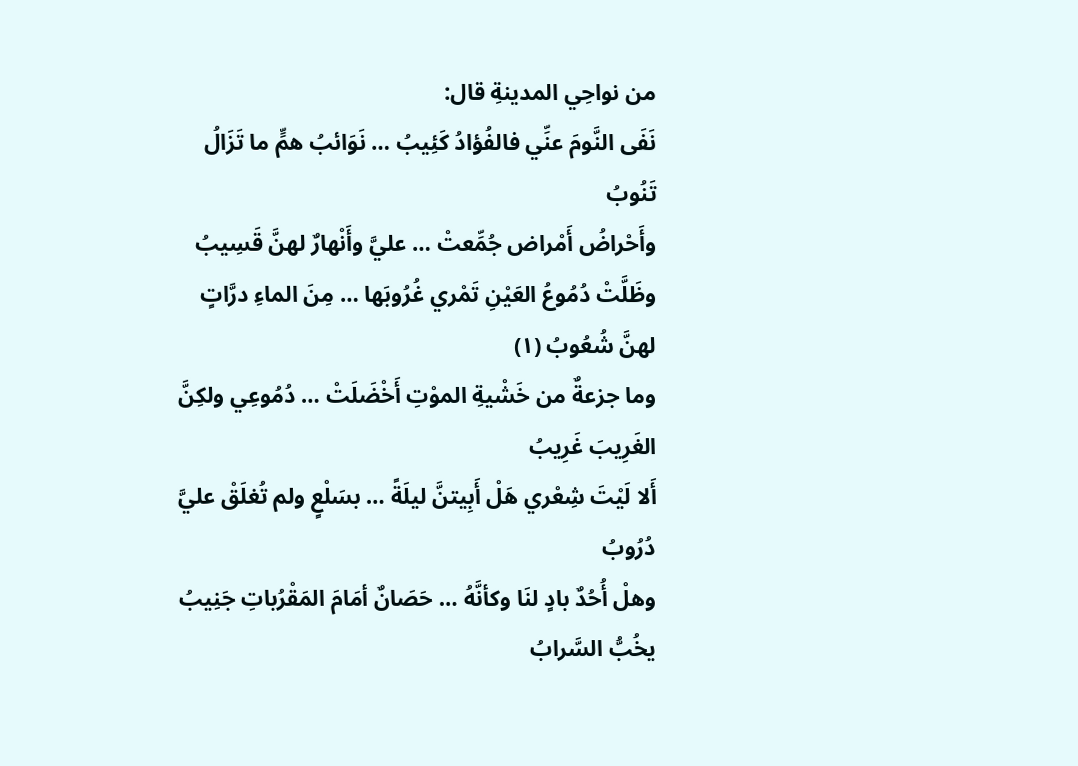من نواحِي المدينةِ قال:
نَفَى النَّومَ عنِّي فالفُؤادُ كَئِيبُ … نَوَائبُ همٍّ ما تَزَالُ تَنُوبُ
وأَحْراضُ أَمْراض جُمِّعتْ … عليَّ وأَنْهارٌ لهنَّ قَسِيبُ
وظَلَّتْ دُمُوعُ العَيْنِ تَمْري غُرُوبَها … مِنَ الماءِ درَّاتٍ لهنَّ شُعُوبُ (١)
وما جزعةٌ من خَشْيةِ الموْتِ أَخْضَلَتْ … دُمُوعِي ولكِنَّ الغَرِيبَ غَرِيبُ
أَلا لَيْتَ شِعْري هَلْ أَبِيتنَّ ليلَةً … بسَلْعٍ ولم تُغلَقْ عليَّ دُرُوبُ
وهلْ أُحُدٌ بادٍ لنَا وكأنَّهُ … حَصَانٌ أمَامَ المَقْرُباتِ جَنِيبُ
يخُبُّ السَّرابُ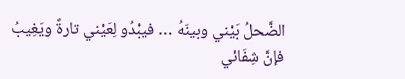الضَّحلُ بَيْني وبينَهُ … فيبْدُو لِعَيْني تارةً ويَغِيبُ
فإنَّ شِفَائي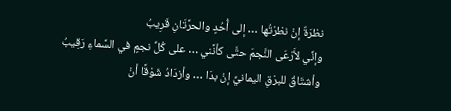نظرَةٌ إنْ نظرْتُها … إلى أُحُدٍ والحرَّتَانِ قَرِيبُ
وإنِّي لأَرْعَى النَّجمَ حتَّى كأنَّني … على كُلِّ نجمٍ في السَّماءِ رَقِيبُ
وأشتَاقُ للبرْقِ اليمانيِّ إنْ بدَا … وأزدَادُ شَوْقًا أنْ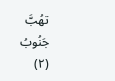تهُبَّ جَنُوبُ (٢)